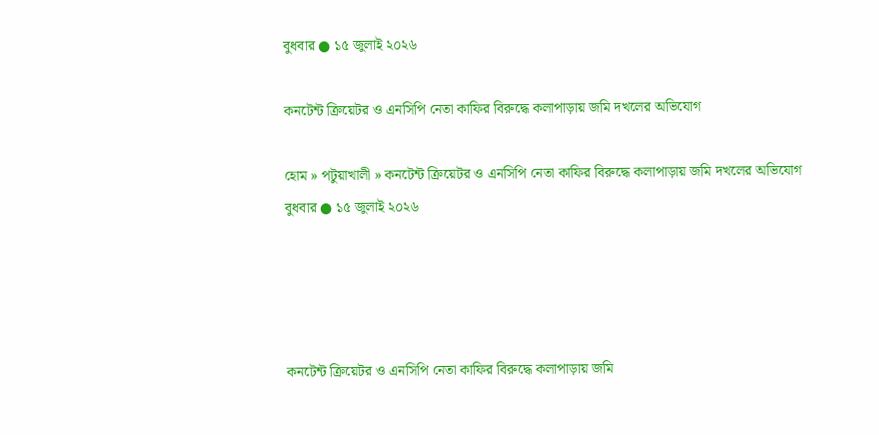বুধবার ● ১৫ জুলাই ২০২৬

কনটেন্ট ক্রিয়েটর ও এনসিপি নেতা কাফির বিরুদ্ধে কলাপাড়ায় জমি দখলের অভিযোগ

হোম » পটুয়াখালী » কনটেন্ট ক্রিয়েটর ও এনসিপি নেতা কাফির বিরুদ্ধে কলাপাড়ায় জমি দখলের অভিযোগ
বুধবার ● ১৫ জুলাই ২০২৬




কনটেন্ট ক্রিয়েটর ও এনসিপি নেতা কাফির বিরুদ্ধে কলাপাড়ায় জমি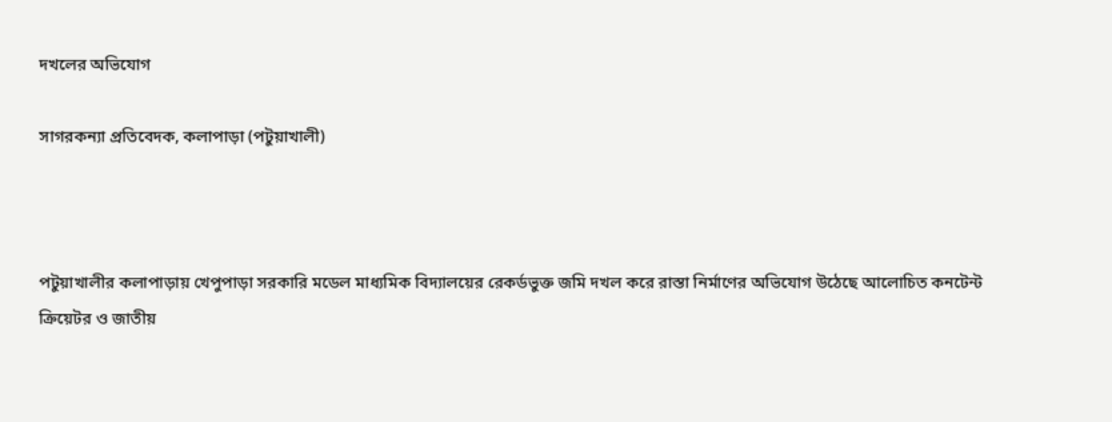দখলের অভিযোগ

সাগরকন্যা প্রতিবেদক, কলাপাড়া (পটুয়াখালী)



পটুয়াখালীর কলাপাড়ায় খেপুপাড়া সরকারি মডেল মাধ্যমিক বিদ্যালয়ের রেকর্ডভুক্ত জমি দখল করে রাস্তা নির্মাণের অভিযোগ উঠেছে আলোচিত কনটেন্ট ক্রিয়েটর ও জাতীয়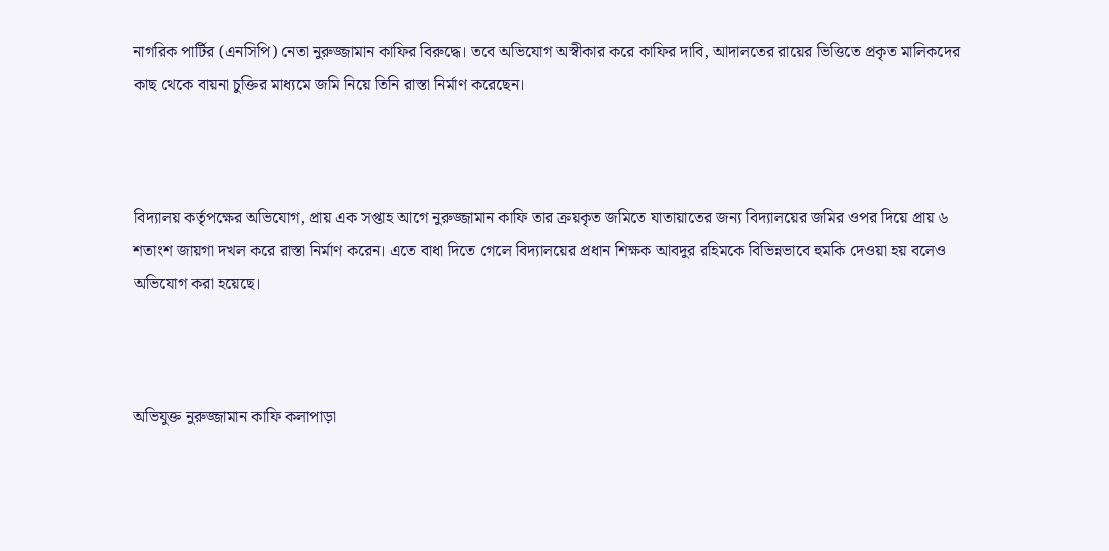নাগরিক পার্টির (এনসিপি) নেতা নুরুজ্জামান কাফির বিরুদ্ধে। তবে অভিযোগ অস্বীকার করে কাফির দাবি, আদালতের রায়ের ভিত্তিতে প্রকৃত মালিকদের কাছ থেকে বায়না চুক্তির মাধ্যমে জমি নিয়ে তিনি রাস্তা নির্মাণ করেছেন।



বিদ্যালয় কর্তৃপক্ষের অভিযোগ, প্রায় এক সপ্তাহ আগে নুরুজ্জামান কাফি তার ক্রয়কৃত জমিতে যাতায়াতের জন্য বিদ্যালয়ের জমির ওপর দিয়ে প্রায় ৬ শতাংশ জায়গা দখল করে রাস্তা নির্মাণ করেন। এতে বাধা দিতে গেলে বিদ্যালয়ের প্রধান শিক্ষক আবদুর রহিমকে বিভিন্নভাবে হুমকি দেওয়া হয় বলেও অভিযোগ করা হয়েছে।



অভিযুক্ত নুরুজ্জামান কাফি কলাপাড়া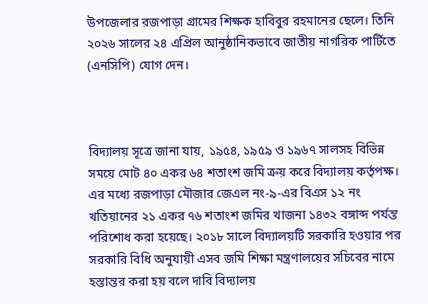উপজেলার রজপাড়া গ্রামের শিক্ষক হাবিবুর রহমানের ছেলে। তিনি ২০২৬ সালের ২৪ এপ্রিল আনুষ্ঠানিকভাবে জাতীয় নাগরিক পার্টিতে (এনসিপি) যোগ দেন।



বিদ্যালয় সূত্রে জানা যায়, ১৯৫৪, ১৯৫৯ ও ১৯৬৭ সালসহ বিভিন্ন সময়ে মোট ৪০ একর ৬৪ শতাংশ জমি ক্রয় করে বিদ্যালয় কর্তৃপক্ষ। এর মধ্যে রজপাড়া মৌজার জেএল নং-৯-এর বিএস ১২ নং খতিয়ানের ২১ একর ৭৬ শতাংশ জমির খাজনা ১৪৩২ বঙ্গাব্দ পর্যন্ত পরিশোধ করা হয়েছে। ২০১৮ সালে বিদ্যালয়টি সরকারি হওয়ার পর সরকারি বিধি অনুযায়ী এসব জমি শিক্ষা মন্ত্রণালয়ের সচিবের নামে হস্তান্তর করা হয় বলে দাবি বিদ্যালয়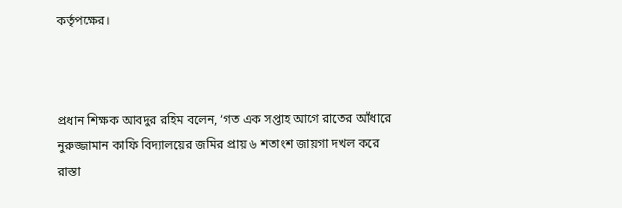কর্তৃপক্ষের।



প্রধান শিক্ষক আবদুর রহিম বলেন, ‘গত এক সপ্তাহ আগে রাতের আঁধারে নুরুজ্জামান কাফি বিদ্যালয়ের জমির প্রায় ৬ শতাংশ জায়গা দখল করে রাস্তা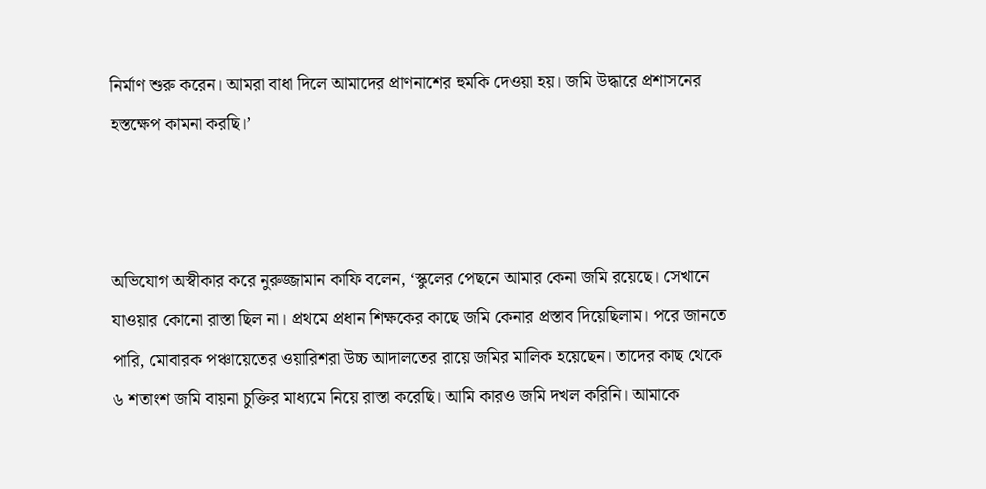নির্মাণ শুরু করেন। আমরা বাধা দিলে আমাদের প্রাণনাশের হুমকি দেওয়া হয়। জমি উদ্ধারে প্রশাসনের হস্তক্ষেপ কামনা করছি।’



অভিযোগ অস্বীকার করে নুরুজ্জামান কাফি বলেন, ‘স্কুলের পেছনে আমার কেনা জমি রয়েছে। সেখানে যাওয়ার কোনো রাস্তা ছিল না। প্রথমে প্রধান শিক্ষকের কাছে জমি কেনার প্রস্তাব দিয়েছিলাম। পরে জানতে পারি, মোবারক পঞ্চায়েতের ওয়ারিশরা উচ্চ আদালতের রায়ে জমির মালিক হয়েছেন। তাদের কাছ থেকে ৬ শতাংশ জমি বায়না চুক্তির মাধ্যমে নিয়ে রাস্তা করেছি। আমি কারও জমি দখল করিনি। আমাকে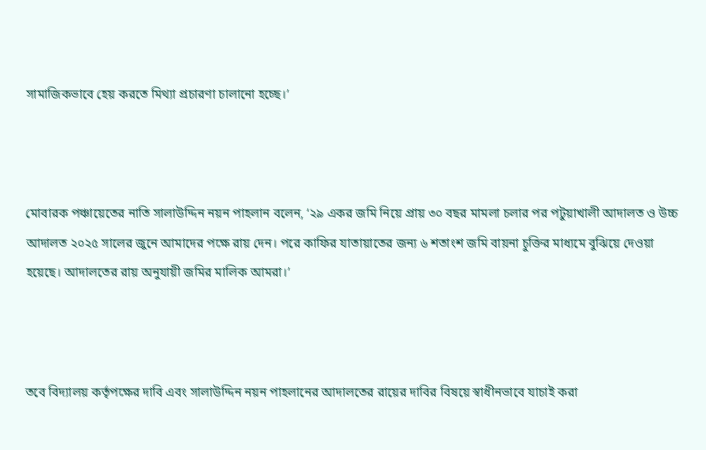সামাজিকভাবে হেয় করতে মিথ্যা প্রচারণা চালানো হচ্ছে।’



মোবারক পঞ্চায়েতের নাতি সালাউদ্দিন নয়ন পাহলান বলেন, ‘২৯ একর জমি নিয়ে প্রায় ৩০ বছর মামলা চলার পর পটুয়াখালী আদালত ও উচ্চ আদালত ২০২৫ সালের জুনে আমাদের পক্ষে রায় দেন। পরে কাফির যাতায়াতের জন্য ৬ শতাংশ জমি বায়না চুক্তির মাধ্যমে বুঝিয়ে দেওয়া হয়েছে। আদালতের রায় অনুযায়ী জমির মালিক আমরা।’



তবে বিদ্যালয় কর্তৃপক্ষের দাবি এবং সালাউদ্দিন নয়ন পাহলানের আদালতের রায়ের দাবির বিষয়ে স্বাধীনভাবে যাচাই করা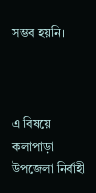সম্ভব হয়নি।



এ বিষয়ে কলাপাড়া উপজেলা নির্বাহী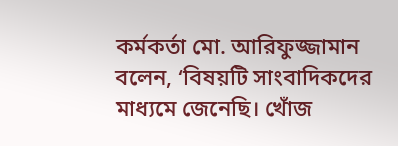কর্মকর্তা মো. আরিফুজ্জামান বলেন, ‘বিষয়টি সাংবাদিকদের মাধ্যমে জেনেছি। খোঁজ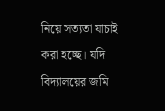নিয়ে সত্যতা যাচাই করা হচ্ছে। যদি বিদ্যালয়ের জমি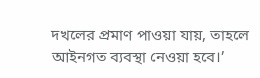দখলের প্রমাণ পাওয়া যায়, তাহলে আইনগত ব্যবস্থা নেওয়া হবে।’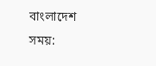বাংলাদেশ সময়: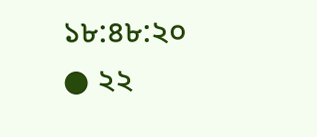১৮:৪৮:২০ ● ২২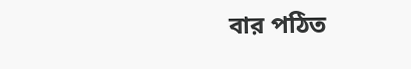বার পঠিত